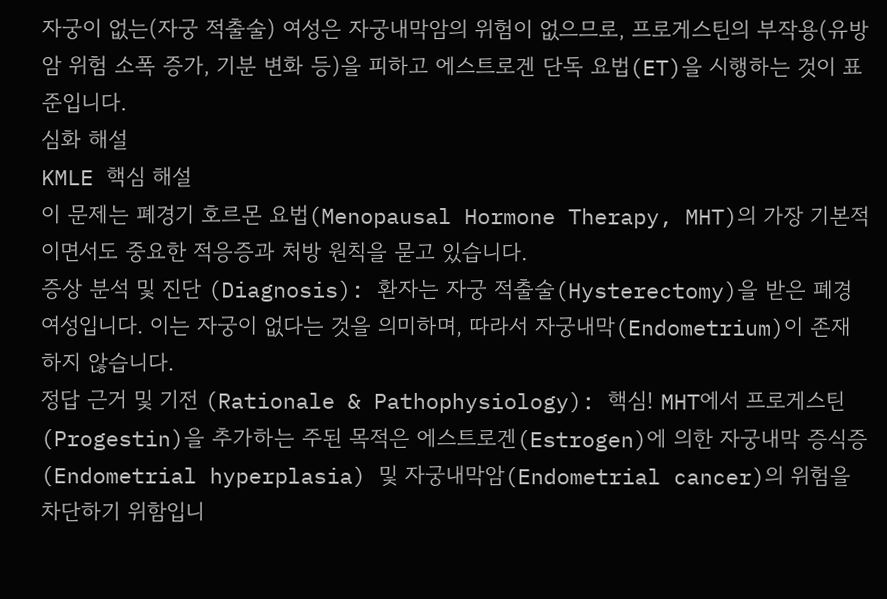자궁이 없는(자궁 적출술) 여성은 자궁내막암의 위험이 없으므로, 프로게스틴의 부작용(유방암 위험 소폭 증가, 기분 변화 등)을 피하고 에스트로겐 단독 요법(ET)을 시행하는 것이 표준입니다.
심화 해설
KMLE 핵심 해설
이 문제는 폐경기 호르몬 요법(Menopausal Hormone Therapy, MHT)의 가장 기본적이면서도 중요한 적응증과 처방 원칙을 묻고 있습니다.
증상 분석 및 진단 (Diagnosis): 환자는 자궁 적출술(Hysterectomy)을 받은 폐경 여성입니다. 이는 자궁이 없다는 것을 의미하며, 따라서 자궁내막(Endometrium)이 존재하지 않습니다.
정답 근거 및 기전 (Rationale & Pathophysiology): 핵심! MHT에서 프로게스틴(Progestin)을 추가하는 주된 목적은 에스트로겐(Estrogen)에 의한 자궁내막 증식증(Endometrial hyperplasia) 및 자궁내막암(Endometrial cancer)의 위험을 차단하기 위함입니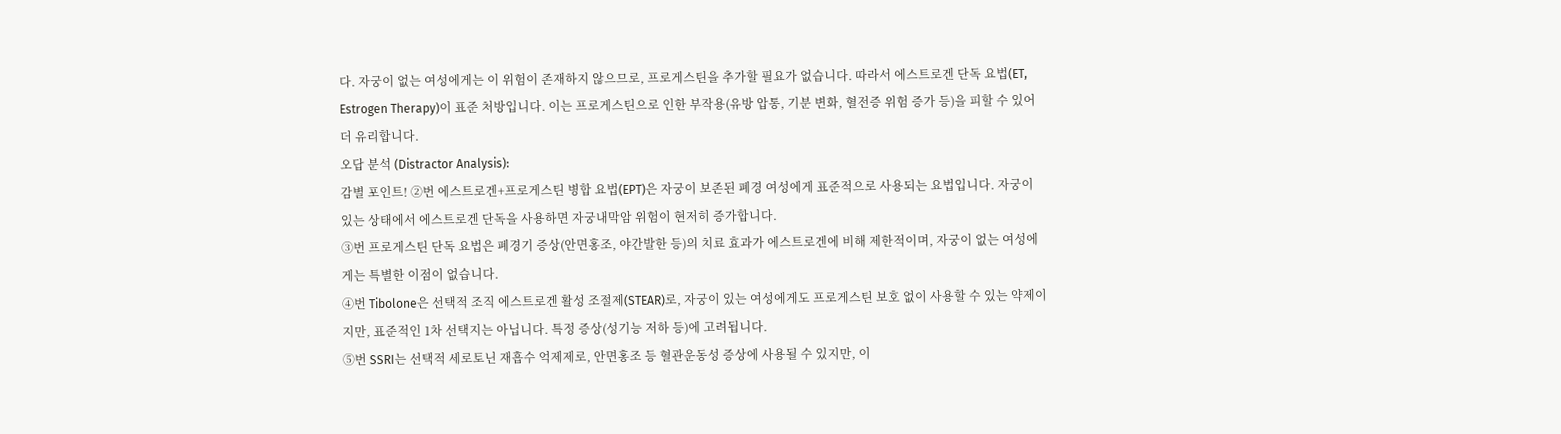다. 자궁이 없는 여성에게는 이 위험이 존재하지 않으므로, 프로게스틴을 추가할 필요가 없습니다. 따라서 에스트로겐 단독 요법(ET, Estrogen Therapy)이 표준 처방입니다. 이는 프로게스틴으로 인한 부작용(유방 압통, 기분 변화, 혈전증 위험 증가 등)을 피할 수 있어 더 유리합니다.
오답 분석 (Distractor Analysis):
감별 포인트! ②번 에스트로겐+프로게스틴 병합 요법(EPT)은 자궁이 보존된 폐경 여성에게 표준적으로 사용되는 요법입니다. 자궁이 있는 상태에서 에스트로겐 단독을 사용하면 자궁내막암 위험이 현저히 증가합니다.
③번 프로게스틴 단독 요법은 폐경기 증상(안면홍조, 야간발한 등)의 치료 효과가 에스트로겐에 비해 제한적이며, 자궁이 없는 여성에게는 특별한 이점이 없습니다.
④번 Tibolone은 선택적 조직 에스트로겐 활성 조절제(STEAR)로, 자궁이 있는 여성에게도 프로게스틴 보호 없이 사용할 수 있는 약제이지만, 표준적인 1차 선택지는 아닙니다. 특정 증상(성기능 저하 등)에 고려됩니다.
⑤번 SSRI는 선택적 세로토닌 재흡수 억제제로, 안면홍조 등 혈관운동성 증상에 사용될 수 있지만, 이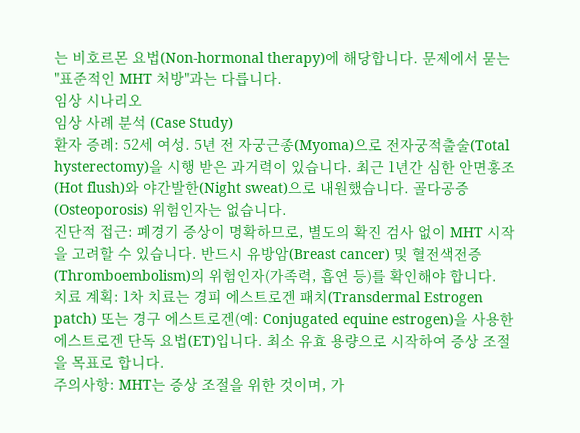는 비호르몬 요법(Non-hormonal therapy)에 해당합니다. 문제에서 묻는 "표준적인 MHT 처방"과는 다릅니다.
임상 시나리오
임상 사례 분석 (Case Study)
환자 증례: 52세 여성. 5년 전 자궁근종(Myoma)으로 전자궁적출술(Total hysterectomy)을 시행 받은 과거력이 있습니다. 최근 1년간 심한 안면홍조(Hot flush)와 야간발한(Night sweat)으로 내원했습니다. 골다공증(Osteoporosis) 위험인자는 없습니다.
진단적 접근: 폐경기 증상이 명확하므로, 별도의 확진 검사 없이 MHT 시작을 고려할 수 있습니다. 반드시 유방암(Breast cancer) 및 혈전색전증(Thromboembolism)의 위험인자(가족력, 흡연 등)를 확인해야 합니다.
치료 계획: 1차 치료는 경피 에스트로겐 패치(Transdermal Estrogen patch) 또는 경구 에스트로겐(예: Conjugated equine estrogen)을 사용한 에스트로겐 단독 요법(ET)입니다. 최소 유효 용량으로 시작하여 증상 조절을 목표로 합니다.
주의사항: MHT는 증상 조절을 위한 것이며, 가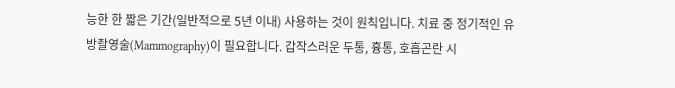능한 한 짧은 기간(일반적으로 5년 이내) 사용하는 것이 원칙입니다. 치료 중 정기적인 유방촬영술(Mammography)이 필요합니다. 갑작스러운 두통, 흉통, 호흡곤란 시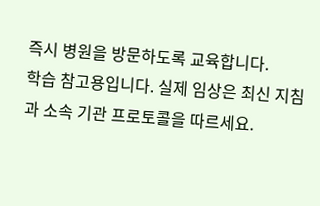즉시 병원을 방문하도록 교육합니다.
학습 참고용입니다. 실제 임상은 최신 지침과 소속 기관 프로토콜을 따르세요.